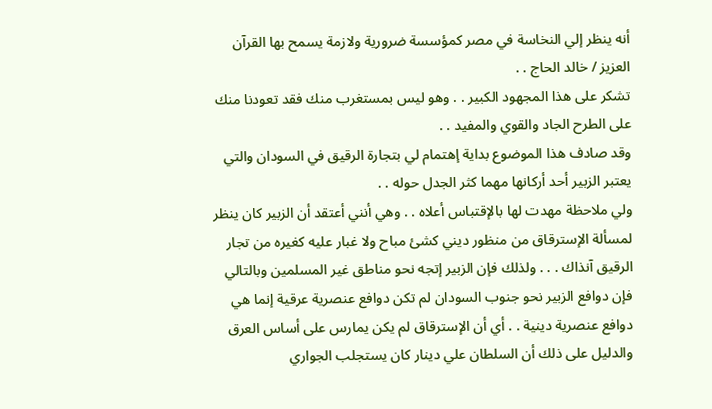أنه ينظر إلي النخاسة في مصر كمؤسسة ضرورية ولازمة يسمح بها القرآن
العزيز / خالد الحاج . .
تشكر على هذا المجهود الكبير . . وهو ليس بمستغرب منك فقد تعودنا منك على الطرح الجاد والقوي والمفيد . .
وقد صادف هذا الموضوع بداية إهتمام لي بتجارة الرقيق في السودان والتي يعتبر الزبير أحد أركانها مهما كثر الجدل حوله . .
ولي ملاحظة مهدت لها بالإقتباس أعلاه . . وهي أنني أعتقد أن الزبير كان ينظر لمسألة الإسترقاق من منظور ديني كشئ مباح ولا غبار عليه كغيره من تجار الرقيق آنذاك . . . ولذلك فإن الزبير إتجه نحو مناطق غير المسلمين وبالتالي فإن دوافع الزبير نحو جنوب السودان لم تكن دوافع عنصرية عرقية إنما هي دوافع عنصرية دينية . . أي أن الإسترقاق لم يكن يمارس على أساس العرق والدليل على ذلك أن السلطان علي دينار كان يستجلب الجواري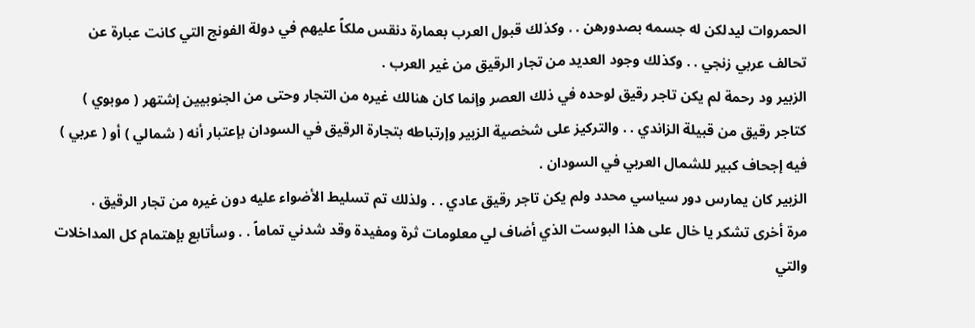الحمروات ليدلكن له جسمه بصدورهن . . وكذلك قبول العرب بعمارة دنقس ملكاً عليهم في دولة الفونج التي كانت عبارة عن تحالف عربي زنجي . . وكذلك وجود العديد من تجار الرقيق من غير العرب .
الزبير ود رحمة لم يكن تاجر رقيق لوحده في ذلك العصر وإنما كان هنالك غيره من التجار وحتى من الجنوبيين إشتهر ( موبوي ) كتاجر رقيق من قبيلة الزاندي . . والتركيز على شخصية الزبير وإرتباطه بتجارة الرقيق في السودان بإعتبار أنه ( شمالي ) أو ( عربي ) فيه إجحاف كبير للشمال العربي في السودان .
الزبير كان يمارس دور سياسي محدد ولم يكن تاجر رقيق عادي . . ولذلك تم تسليط الأضواء عليه دون غيره من تجار الرقيق .
مرة أخرى تشكر يا خال على هذا البوست الذي أضاف لي معلومات ثرة ومفيدة وقد شدني تماماً . . وسأتابع بإهتمام كل المداخلات والتي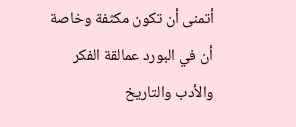أتمنى أن تكون مكثفة وخاصة أن في البورد عمالقة الفكر والأدب والتاريخ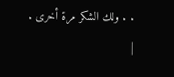. . ولك الشكر مرة أخرى .
|